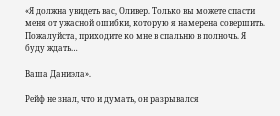«Я должна увидеть вас, Оливер. Только вы можете спасти меня от ужасной ошибки, которую я намерена совершить. Пожалуйста, приходите ко мне в спальню в полночь. Я буду ждать…

Ваша Даниэла».

Рейф не знал, что и думать, он разрывался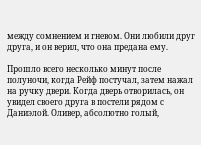между сомнением и гневом. Они любили друг друга, и он верил, что она предана ему.

Прошло всего несколько минут после полуночи, когда Рейф постучал, затем нажал на ручку двери. Когда дверь отворилась, он увидел своего друга в постели рядом с Даниэлой. Оливер, абсолютно голый,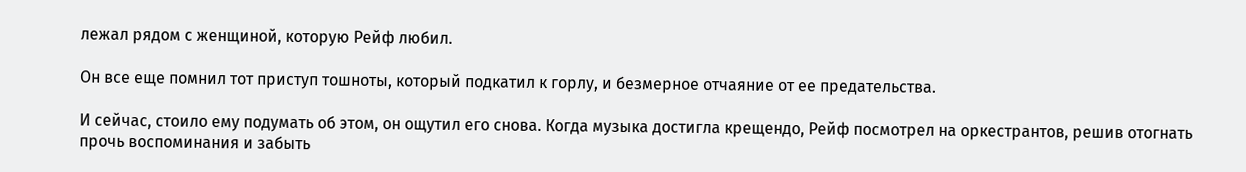лежал рядом с женщиной, которую Рейф любил.

Он все еще помнил тот приступ тошноты, который подкатил к горлу, и безмерное отчаяние от ее предательства.

И сейчас, стоило ему подумать об этом, он ощутил его снова. Когда музыка достигла крещендо, Рейф посмотрел на оркестрантов, решив отогнать прочь воспоминания и забыть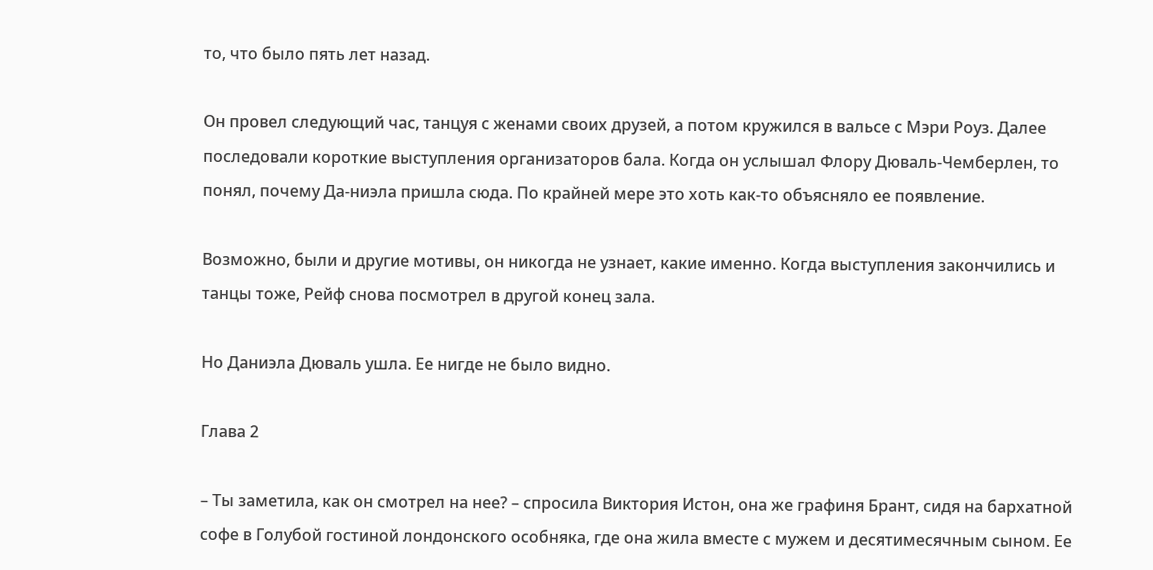то, что было пять лет назад.

Он провел следующий час, танцуя с женами своих друзей, а потом кружился в вальсе с Мэри Роуз. Далее последовали короткие выступления организаторов бала. Когда он услышал Флору Дюваль-Чемберлен, то понял, почему Да-ниэла пришла сюда. По крайней мере это хоть как-то объясняло ее появление.

Возможно, были и другие мотивы, он никогда не узнает, какие именно. Когда выступления закончились и танцы тоже, Рейф снова посмотрел в другой конец зала.

Но Даниэла Дюваль ушла. Ее нигде не было видно.

Глава 2

– Ты заметила, как он смотрел на нее? – спросила Виктория Истон, она же графиня Брант, сидя на бархатной софе в Голубой гостиной лондонского особняка, где она жила вместе с мужем и десятимесячным сыном. Ее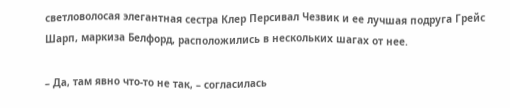светловолосая элегантная сестра Клер Персивал Чезвик и ее лучшая подруга Грейс Шарп, маркиза Белфорд, расположились в нескольких шагах от нее.

– Да, там явно что-то не так, – согласилась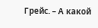Грейс. – А какой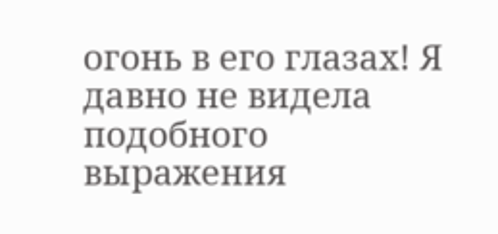огонь в его глазах! Я давно не видела подобного выражения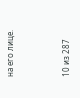на его лице.



10 из 287